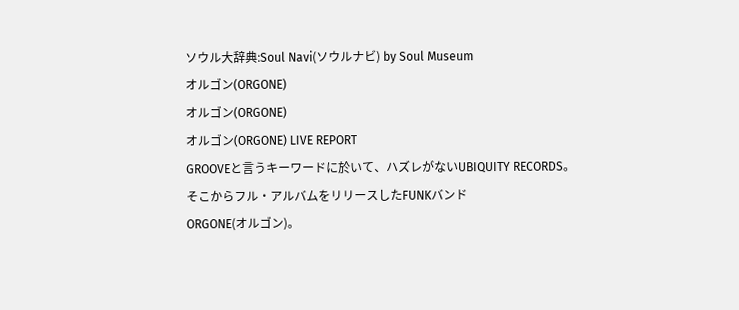ソウル大辞典:Soul Navi(ソウルナビ) by Soul Museum
オルゴン(ORGONE)
オルゴン(ORGONE)
オルゴン(ORGONE) LIVE REPORT
GROOVEと言うキーワードに於いて、ハズレがないUBIQUITY RECORDS。
そこからフル・アルバムをリリースしたFUNKバンド
ORGONE(オルゴン)。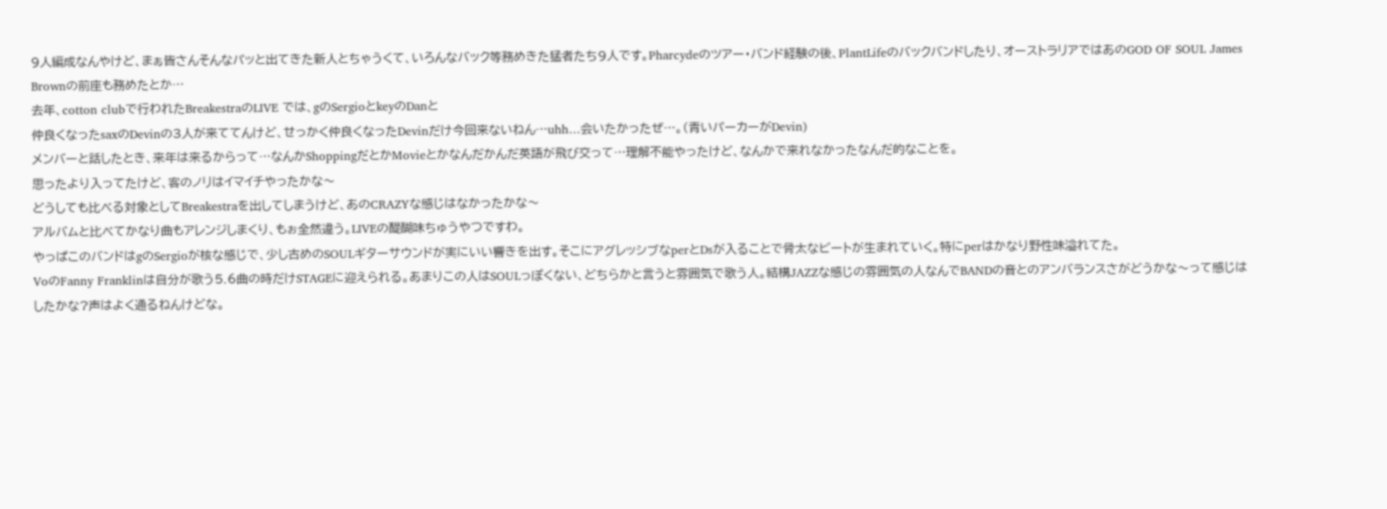9人編成なんやけど、まぁ皆さんそんなパッと出てきた新人とちゃうくて、いろんなバック等務めきた猛者たち9人です。Pharcydeのツアー・バンド経験の後、PlantLifeのバックバンドしたり、オーストラリアではあのGOD OF SOUL James Brownの前座も務めたとか…
去年、cotton clubで行われたBreakestraのLIVE では、gのSergioとkeyのDanと
仲良くなったsaxのDevinの3人が来ててんけど、せっかく仲良くなったDevinだけ今回来ないねん…uhh…会いたかったぜ…。(青いパーカーがDevin)
メンバーと話したとき、来年は来るからって…なんかShoppingだとかMovieとかなんだかんだ英語が飛び交って…理解不能やったけど、なんかで来れなかったなんだ的なことを。
思ったより入ってたけど、客のノリはイマイチやったかな〜
どうしても比べる対象としてBreakestraを出してしまうけど、あのCRAZYな感じはなかったかな〜
アルバムと比べてかなり曲もアレンジしまくり、もぉ全然違う。LIVEの醍醐味ちゅうやつですわ。
やっぱこのバンドはgのSergioが核な感じで、少し古めのSOULギターサウンドが実にいい響きを出す。そこにアグレッシブなperとDsが入ることで骨太なビートが生まれていく。特にperはかなり野性味溢れてた。
VoのFanny Franklinは自分が歌う5.6曲の時だけSTAGEに迎えられる。あまりこの人はSOULっぽくない、どちらかと言うと雰囲気で歌う人。結構JAZZな感じの雰囲気の人なんでBANDの音とのアンバランスさがどうかな〜って感じはしたかな?声はよく通るねんけどな。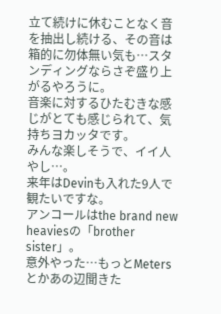立て続けに休むことなく音を抽出し続ける、その音は箱的に勿体無い気も…スタンディングならさぞ盛り上がるやろうに。
音楽に対するひたむきな感じがとても感じられて、気持ちヨカッタです。
みんな楽しそうで、イイ人やし…。
来年はDevinも入れた9人で観たいですな。
アンコールはthe brand new heaviesの「brother sister」。
意外やった…もっとMetersとかあの辺聞きた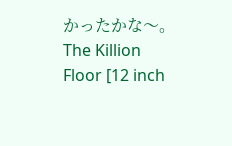かったかな〜。
The Killion Floor [12 inch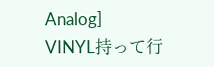Analog]
VINYL持って行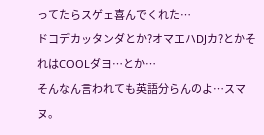ってたらスゲェ喜んでくれた…
ドコデカッタンダとか?オマエハDJカ?とかそれはCOOLダヨ…とか…
そんなん言われても英語分らんのよ…スマヌ。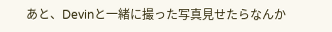あと、Devinと一緒に撮った写真見せたらなんか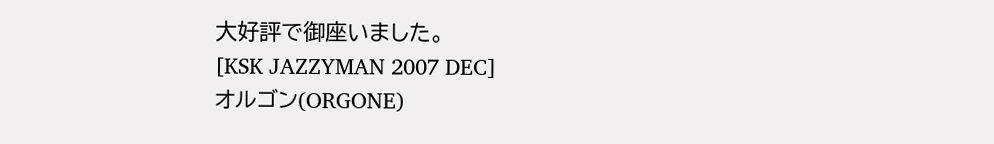大好評で御座いました。
[KSK JAZZYMAN 2007 DEC]
オルゴン(ORGONE)